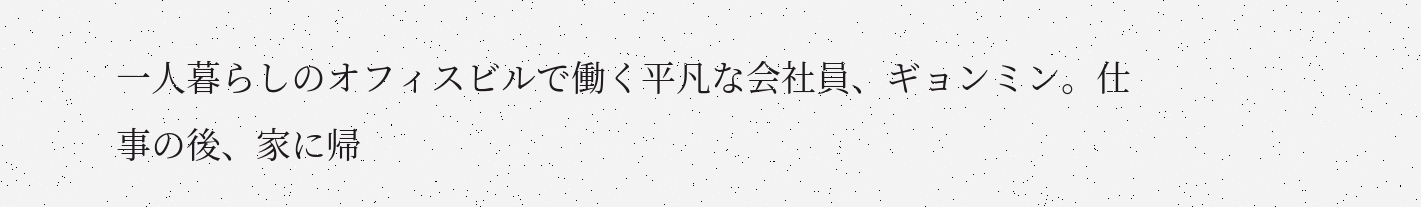一人暮らしのオフィスビルで働く平凡な会社員、ギョンミン。仕事の後、家に帰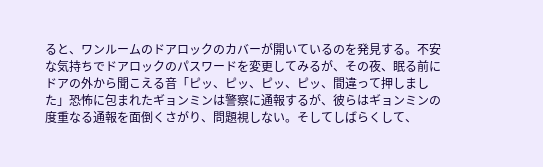ると、ワンルームのドアロックのカバーが開いているのを発見する。不安な気持ちでドアロックのパスワードを変更してみるが、その夜、眠る前にドアの外から聞こえる音「ピッ、ピッ、ピッ、ピッ、間違って押しました」恐怖に包まれたギョンミンは警察に通報するが、彼らはギョンミンの度重なる通報を面倒くさがり、問題視しない。そしてしばらくして、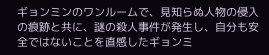ギョンミンのワンルームで、見知らぬ人物の侵入の痕跡と共に、謎の殺人事件が発生し、自分も安全ではないことを直感したギョンミ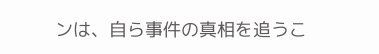ンは、自ら事件の真相を追うこ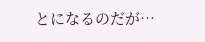とになるのだが…